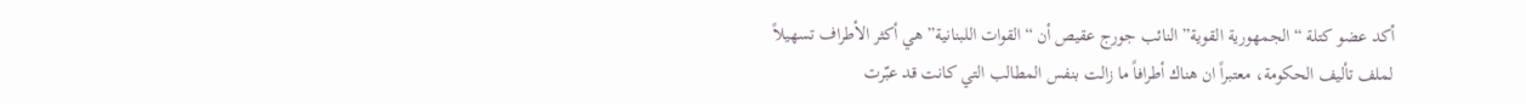أكد عضو كتلة “الجمهورية القوية” النائب جورج عقيص أن “القوات اللبنانية” هي أكثر الأطراف تسهيلاً لملف تأليف الحكومة، معتبراً ان هناك أطرافاً ما زالت بنفس المطالب التي كانت قد عبّرت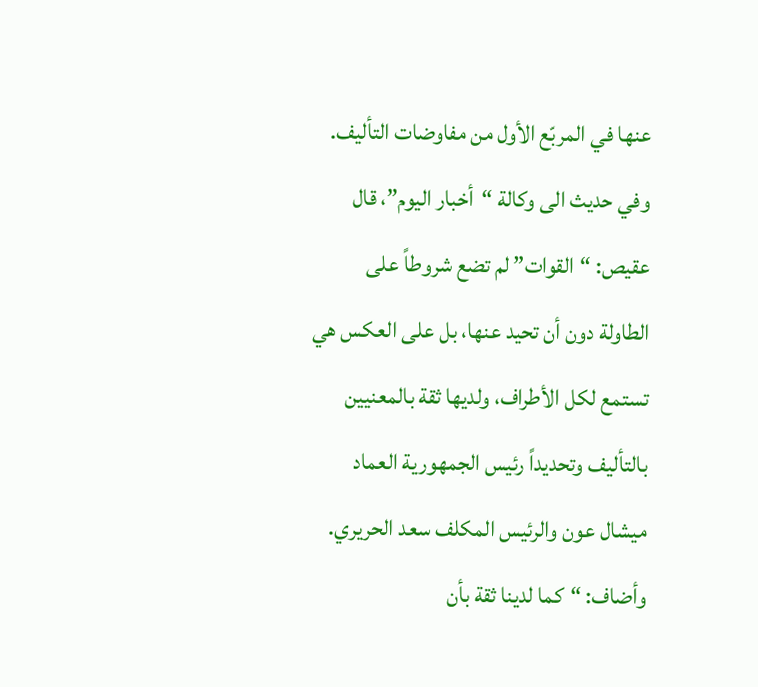عنها في المربّع الأول من مفاوضات التأليف.
وفي حديث الى وكالة “أخبار اليوم”، قال عقيص: “القوات” لم تضع شروطاً على الطاولة دون أن تحيد عنها، بل على العكس هي تستمع لكل الأطراف، ولديها ثقة بالمعنيين بالتأليف وتحديداً رئيس الجمهورية العماد ميشال عون والرئيس المكلف سعد الحريري.
وأضاف: “كما لدينا ثقة بأن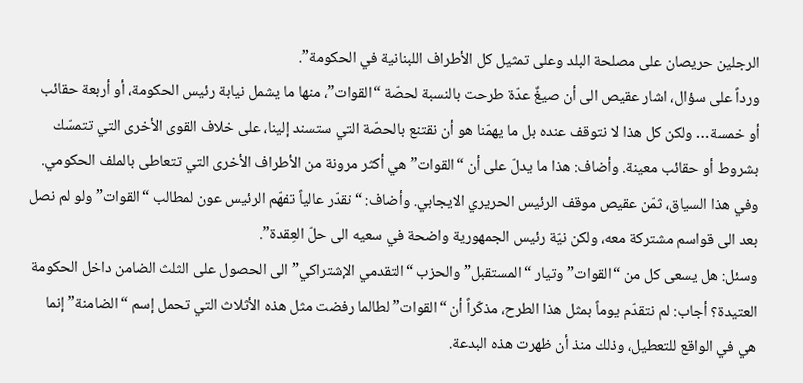الرجلين حريصان على مصلحة البلد وعلى تمثيل كل الأطراف اللبنانية في الحكومة”.
ورداً على سؤال، اشار عقيص الى أن صيغٌ عدّة طرحت بالنسبة لحصّة “القوات”، منها ما يشمل نيابة رئيس الحكومة، أو أربعة حقائب أو خمسة… ولكن كل هذا لا نتوقف عنده بل ما يهمّنا هو أن نقتنع بالحصّة التي ستسند إلينا، على خلاف القوى الأخرى التي تتمسّك بشروط أو حقائب معينة. وأضاف: هذا ما يدلّ على أن “القوات” هي أكثر مرونة من الأطراف الأخرى التي تتعاطى بالملف الحكومي.
وفي هذا السياق، ثمّن عقيص موقف الرئيس الحريري الايجابي. وأضاف: “نقدّر عالياً تفهّم الرئيس عون لمطالب “القوات” ولو لم نصل بعد الى قواسم مشتركة معه، ولكن نيّة رئيس الجمهورية واضحة في سعيه الى حلّ العِقدة”.
وسئل: هل يسعى كل من “القوات” وتيار “المستقبل” والحزب “التقدمي الإشتراكي” الى الحصول على الثلث الضامن داخل الحكومة العتيدة؟ أجاب: لم نتقدّم يوماً بمثل هذا الطرح، مذكّراً أن “القوات” لطالما رفضت مثل هذه الأثلاث التي تحمل إسم “الضامنة” إنما هي في الواقع للتعطيل، وذلك منذ أن ظهرت هذه البدعة.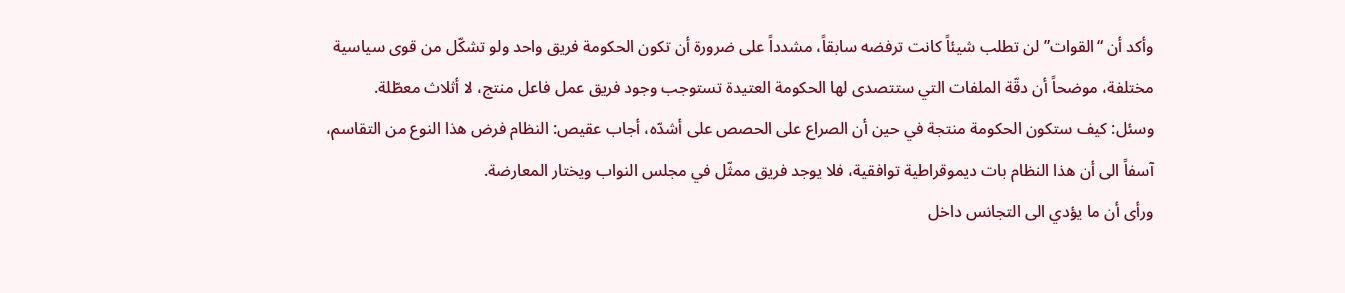وأكد أن “القوات” لن تطلب شيئاً كانت ترفضه سابقاً، مشدداً على ضرورة أن تكون الحكومة فريق واحد ولو تشكّل من قوى سياسية مختلفة، موضحاً أن دقّة الملفات التي ستتصدى لها الحكومة العتيدة تستوجب وجود فريق عمل فاعل منتج، لا أثلاث معطّلة.
وسئل: كيف ستكون الحكومة منتجة في حين أن الصراع على الحصص على أشدّه، أجاب عقيص: النظام فرض هذا النوع من التقاسم، آسفاً الى أن هذا النظام بات ديموقراطية توافقية، فلا يوجد فريق ممثّل في مجلس النواب ويختار المعارضة.
ورأى أن ما يؤدي الى التجانس داخل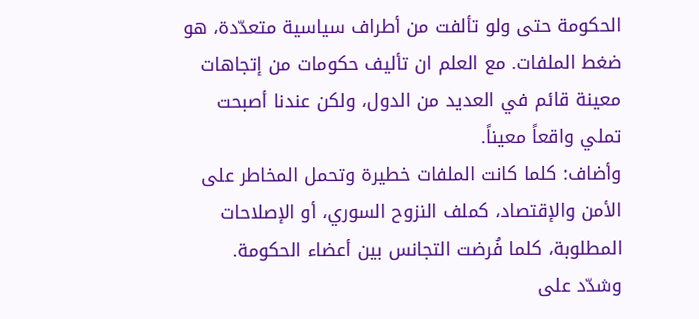الحكومة حتى ولو تألفت من أطراف سياسية متعدّدة، هو ضغط الملفات. مع العلم ان تأليف حكومات من إتجاهات معينة قائم في العديد من الدول، ولكن عندنا أصبحت تملي واقعاً معيناً.
وأضاف: كلما كانت الملفات خطيرة وتحمل المخاطر على الأمن والإقتصاد، كملف النزوح السوري، أو الإصلاحات المطلوبة، كلما فُرضت التجانس بين أعضاء الحكومة.
وشدّد على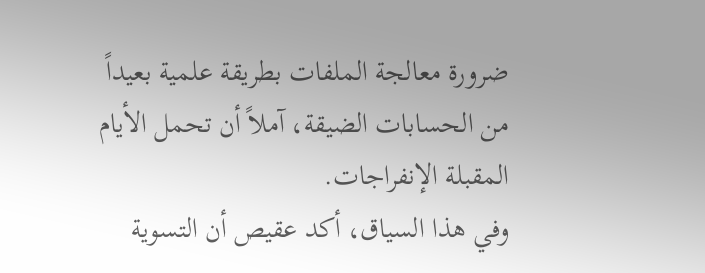ضرورة معالجة الملفات بطريقة علمية بعيداً من الحسابات الضيقة، آملاً أن تحمل الأيام المقبلة الإنفراجات.
وفي هذا السياق، أكد عقيص أن التسوية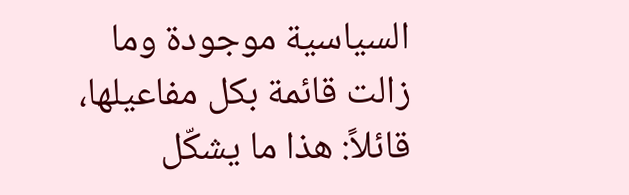السياسية موجودة وما زالت قائمة بكل مفاعيلها، قائلاً: هذا ما يشكّل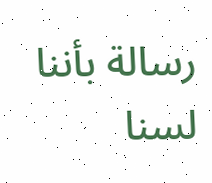رسالة بأننا لسنا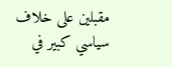مقبلين على خلاف سياسي كبير في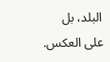البلد، بل على العكس.